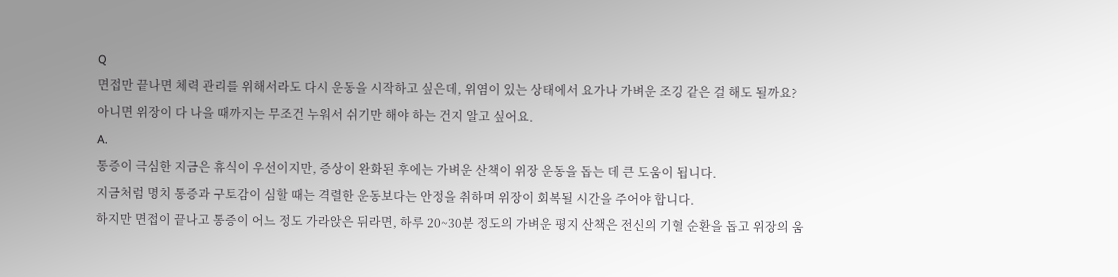Q
면접만 끝나면 체력 관리를 위해서라도 다시 운동을 시작하고 싶은데, 위염이 있는 상태에서 요가나 가벼운 조깅 같은 걸 해도 될까요? 아니면 위장이 다 나을 때까지는 무조건 누워서 쉬기만 해야 하는 건지 알고 싶어요.
A.
통증이 극심한 지금은 휴식이 우선이지만, 증상이 완화된 후에는 가벼운 산책이 위장 운동을 돕는 데 큰 도움이 됩니다.
지금처럼 명치 통증과 구토감이 심할 때는 격렬한 운동보다는 안정을 취하며 위장이 회복될 시간을 주어야 합니다.
하지만 면접이 끝나고 통증이 어느 정도 가라앉은 뒤라면, 하루 20~30분 정도의 가벼운 평지 산책은 전신의 기혈 순환을 돕고 위장의 움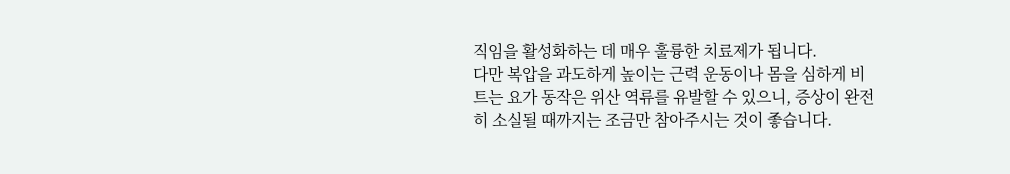직임을 활성화하는 데 매우 훌륭한 치료제가 됩니다.
다만 복압을 과도하게 높이는 근력 운동이나 몸을 심하게 비트는 요가 동작은 위산 역류를 유발할 수 있으니, 증상이 완전히 소실될 때까지는 조금만 참아주시는 것이 좋습니다.